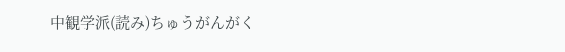中観学派(読み)ちゅうがんがく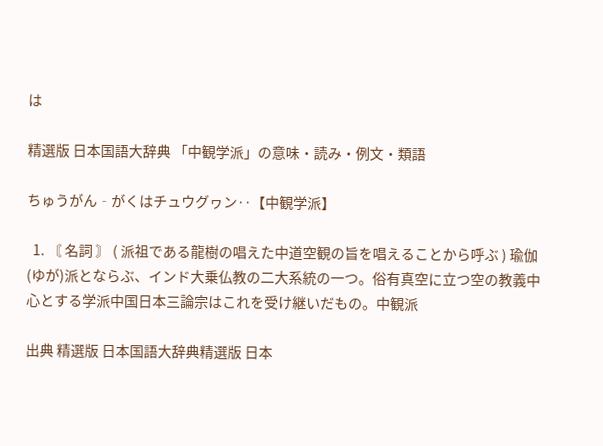は

精選版 日本国語大辞典 「中観学派」の意味・読み・例文・類語

ちゅうがん‐がくはチュウグヮン‥【中観学派】

  1. 〘 名詞 〙 ( 派祖である龍樹の唱えた中道空観の旨を唱えることから呼ぶ ) 瑜伽(ゆが)派とならぶ、インド大乗仏教の二大系統の一つ。俗有真空に立つ空の教義中心とする学派中国日本三論宗はこれを受け継いだもの。中観派

出典 精選版 日本国語大辞典精選版 日本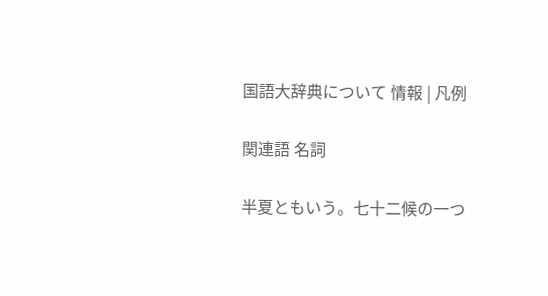国語大辞典について 情報 | 凡例

関連語 名詞

半夏ともいう。七十二候の一つ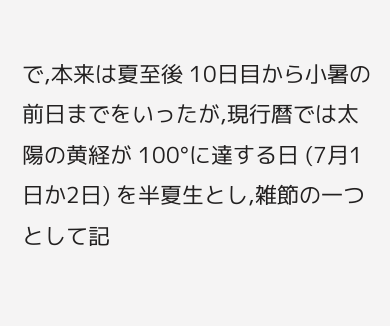で,本来は夏至後 10日目から小暑の前日までをいったが,現行暦では太陽の黄経が 100°に達する日 (7月1日か2日) を半夏生とし,雑節の一つとして記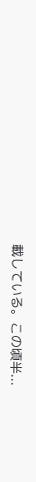載している。この頃半...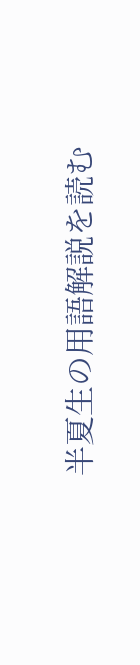半夏生の用語解説を読む